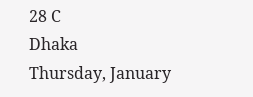28 C
Dhaka
Thursday, January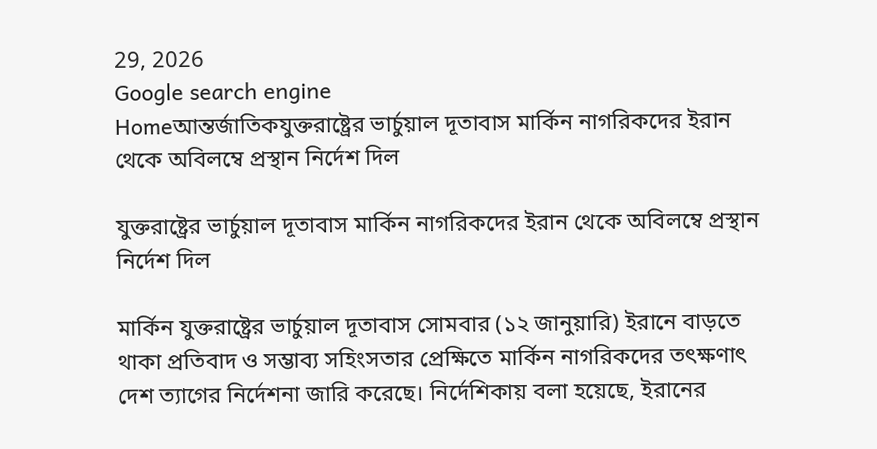29, 2026
Google search engine
Homeআন্তর্জাতিকযুক্তরাষ্ট্রের ভার্চুয়াল দূতাবাস মার্কিন নাগরিকদের ইরান থেকে অবিলম্বে প্রস্থান নির্দেশ দিল

যুক্তরাষ্ট্রের ভার্চুয়াল দূতাবাস মার্কিন নাগরিকদের ইরান থেকে অবিলম্বে প্রস্থান নির্দেশ দিল

মার্কিন যুক্তরাষ্ট্রের ভার্চুয়াল দূতাবাস সোমবার (১২ জানুয়ারি) ইরানে বাড়তে থাকা প্রতিবাদ ও সম্ভাব্য সহিংসতার প্রেক্ষিতে মার্কিন নাগরিকদের তৎক্ষণাৎ দেশ ত্যাগের নির্দেশনা জারি করেছে। নির্দেশিকায় বলা হয়েছে, ইরানের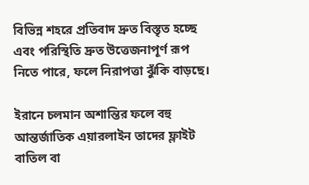বিভিন্ন শহরে প্রতিবাদ দ্রুত বিস্তৃত হচ্ছে এবং পরিস্থিতি দ্রুত উত্তেজনাপূর্ণ রূপ নিতে পারে, ফলে নিরাপত্তা ঝুঁকি বাড়ছে।

ইরানে চলমান অশান্তির ফলে বহু আন্তর্জাতিক এয়ারলাইন তাদের ফ্লাইট বাতিল বা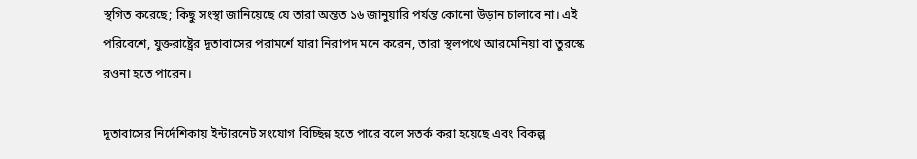স্থগিত করেছে; কিছু সংস্থা জানিয়েছে যে তারা অন্তত ১৬ জানুয়ারি পর্যন্ত কোনো উড়ান চালাবে না। এই পরিবেশে, যুক্তরাষ্ট্রের দূতাবাসের পরামর্শে যারা নিরাপদ মনে করেন, তারা স্থলপথে আরমেনিয়া বা তুরস্কে রওনা হতে পারেন।

দূতাবাসের নির্দেশিকায় ইন্টারনেট সংযোগ বিচ্ছিন্ন হতে পারে বলে সতর্ক করা হয়েছে এবং বিকল্প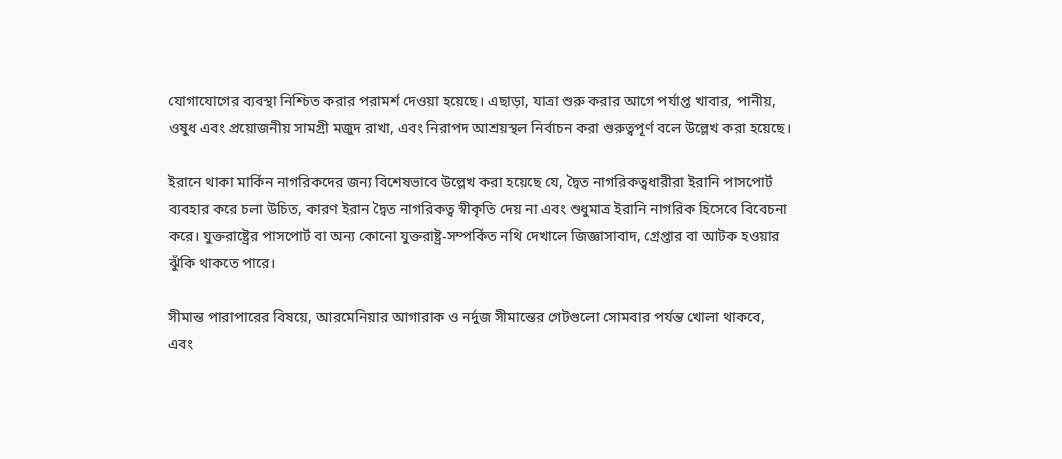যোগাযোগের ব্যবস্থা নিশ্চিত করার পরামর্শ দেওয়া হয়েছে। এছাড়া, যাত্রা শুরু করার আগে পর্যাপ্ত খাবার, পানীয়, ওষুধ এবং প্রয়োজনীয় সামগ্রী মজুদ রাখা, এবং নিরাপদ আশ্রয়স্থল নির্বাচন করা গুরুত্বপূর্ণ বলে উল্লেখ করা হয়েছে।

ইরানে থাকা মার্কিন নাগরিকদের জন্য বিশেষভাবে উল্লেখ করা হয়েছে যে, দ্বৈত নাগরিকত্বধারীরা ইরানি পাসপোর্ট ব্যবহার করে চলা উচিত, কারণ ইরান দ্বৈত নাগরিকত্ব স্বীকৃতি দেয় না এবং শুধুমাত্র ইরানি নাগরিক হিসেবে বিবেচনা করে। যুক্তরাষ্ট্রের পাসপোর্ট বা অন্য কোনো যুক্তরাষ্ট্র-সম্পর্কিত নথি দেখালে জিজ্ঞাসাবাদ, গ্রেপ্তার বা আটক হওয়ার ঝুঁকি থাকতে পারে।

সীমান্ত পারাপারের বিষয়ে, আরমেনিয়ার আগারাক ও নর্দুজ সীমান্তের গেটগুলো সোমবার পর্যন্ত খোলা থাকবে, এবং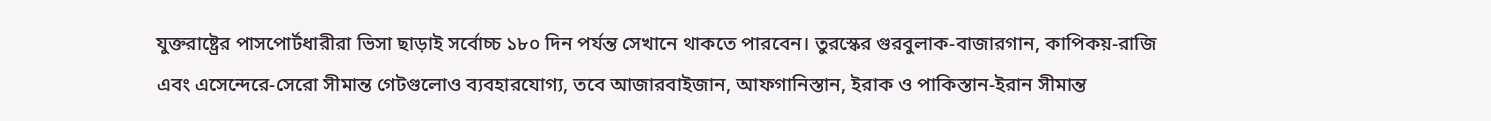যুক্তরাষ্ট্রের পাসপোর্টধারীরা ভিসা ছাড়াই সর্বোচ্চ ১৮০ দিন পর্যন্ত সেখানে থাকতে পারবেন। তুরস্কের গুরবুলাক‑বাজারগান, কাপিকয়‑রাজি এবং এসেন্দেরে‑সেরো সীমান্ত গেটগুলোও ব্যবহারযোগ্য, তবে আজারবাইজান, আফগানিস্তান, ইরাক ও পাকিস্তান‑ইরান সীমান্ত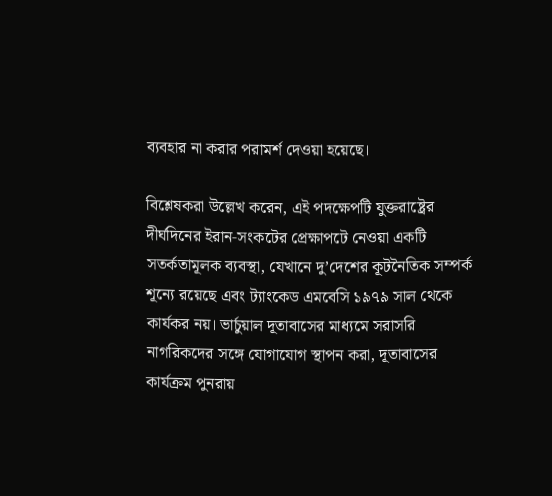ব্যবহার না করার পরামর্শ দেওয়া হয়েছে।

বিশ্লেষকরা উল্লেখ করেন, এই পদক্ষেপটি যুক্তরাষ্ট্রের দীর্ঘদিনের ইরান‑সংকটের প্রেক্ষাপটে নেওয়া একটি সতর্কতামূলক ব্যবস্থা, যেখানে দু’দেশের কূটনৈতিক সম্পর্ক শূন্যে রয়েছে এবং ট্যাংকেড এমবেসি ১৯৭৯ সাল থেকে কার্যকর নয়। ভার্চুয়াল দূতাবাসের মাধ্যমে সরাসরি নাগরিকদের সঙ্গে যোগাযোগ স্থাপন করা, দূতাবাসের কার্যক্রম পুনরায়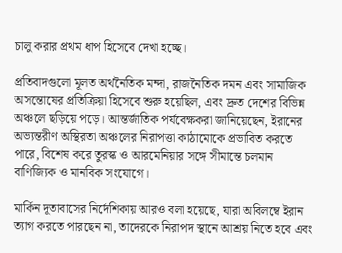চালু করার প্রথম ধাপ হিসেবে দেখা হচ্ছে।

প্রতিবাদগুলো মূলত অর্থনৈতিক মন্দা, রাজনৈতিক দমন এবং সামাজিক অসন্তোষের প্রতিক্রিয়া হিসেবে শুরু হয়েছিল, এবং দ্রুত দেশের বিভিন্ন অঞ্চলে ছড়িয়ে পড়ে। আন্তর্জাতিক পর্যবেক্ষকরা জানিয়েছেন, ইরানের অভ্যন্তরীণ অস্থিরতা অঞ্চলের নিরাপত্তা কাঠামোকে প্রভাবিত করতে পারে, বিশেষ করে তুরস্ক ও আরমেনিয়ার সঙ্গে সীমান্তে চলমান বাণিজ্যিক ও মানবিক সংযোগে।

মার্কিন দূতাবাসের নির্দেশিকায় আরও বলা হয়েছে, যারা অবিলম্বে ইরান ত্যাগ করতে পারছেন না, তাদেরকে নিরাপদ স্থানে আশ্রয় নিতে হবে এবং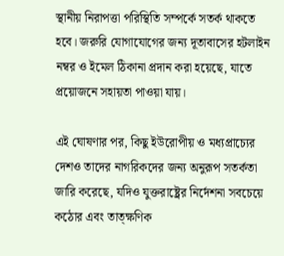স্থানীয় নিরাপত্তা পরিস্থিতি সম্পর্কে সতর্ক থাকতে হবে। জরুরি যোগাযোগের জন্য দূতাবাসের হটলাইন নম্বর ও ইমেল ঠিকানা প্রদান করা হয়েছে, যাতে প্রয়োজনে সহায়তা পাওয়া যায়।

এই ঘোষণার পর, কিছু ইউরোপীয় ও মধ্যপ্রাচ্যের দেশও তাদের নাগরিকদের জন্য অনুরূপ সতর্কতা জারি করেছে, যদিও যুক্তরাষ্ট্রের নির্দেশনা সবচেয়ে কঠোর এবং তাত্ক্ষণিক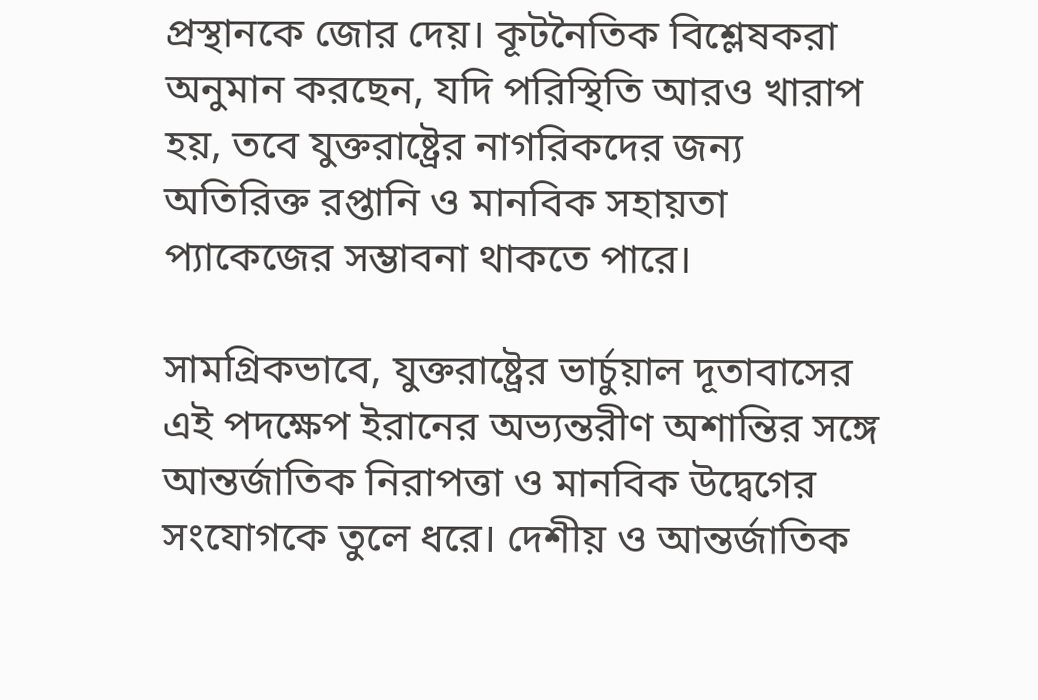প্রস্থানকে জোর দেয়। কূটনৈতিক বিশ্লেষকরা অনুমান করছেন, যদি পরিস্থিতি আরও খারাপ হয়, তবে যুক্তরাষ্ট্রের নাগরিকদের জন্য অতিরিক্ত রপ্তানি ও মানবিক সহায়তা প্যাকেজের সম্ভাবনা থাকতে পারে।

সামগ্রিকভাবে, যুক্তরাষ্ট্রের ভার্চুয়াল দূতাবাসের এই পদক্ষেপ ইরানের অভ্যন্তরীণ অশান্তির সঙ্গে আন্তর্জাতিক নিরাপত্তা ও মানবিক উদ্বেগের সংযোগকে তুলে ধরে। দেশীয় ও আন্তর্জাতিক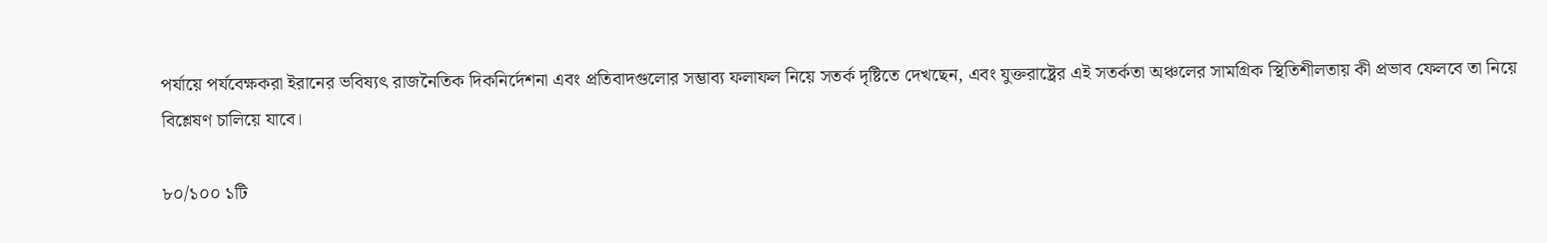পর্যায়ে পর্যবেক্ষকরা ইরানের ভবিষ্যৎ রাজনৈতিক দিকনির্দেশনা এবং প্রতিবাদগুলোর সম্ভাব্য ফলাফল নিয়ে সতর্ক দৃষ্টিতে দেখছেন, এবং যুক্তরাষ্ট্রের এই সতর্কতা অঞ্চলের সামগ্রিক স্থিতিশীলতায় কী প্রভাব ফেলবে তা নিয়ে বিশ্লেষণ চালিয়ে যাবে।

৮০/১০০ ১টি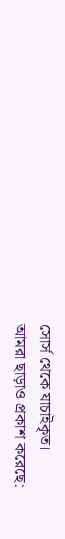সোর্স থেকে যাচাইকৃত।
আমরা ছাড়াও প্রকাশ করেছে: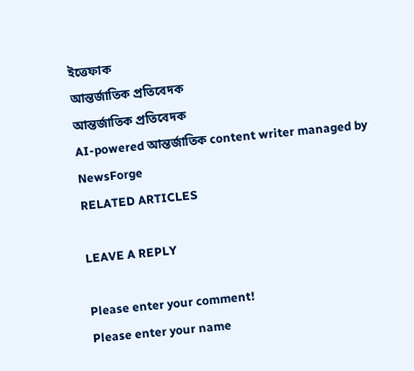ইত্তেফাক
আন্তর্জাতিক প্রতিবেদক
আন্তর্জাতিক প্রতিবেদক
AI-powered আন্তর্জাতিক content writer managed by NewsForge
RELATED ARTICLES

LEAVE A REPLY

Please enter your comment!
Please enter your name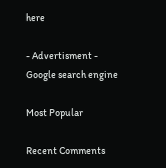here

- Advertisment -
Google search engine

Most Popular

Recent Comments